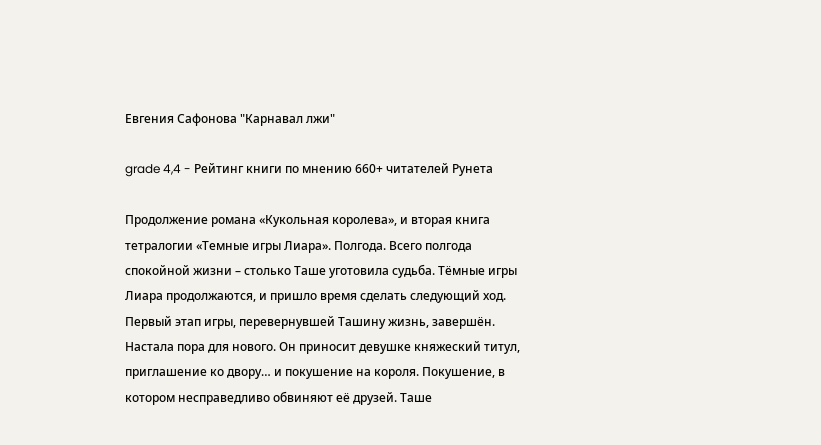Евгения Сафонова "Карнавал лжи"

grade 4,4 - Рейтинг книги по мнению 660+ читателей Рунета

Продолжение романа «Кукольная королева», и вторая книга тетралогии «Темные игры Лиара». Полгода. Всего полгода спокойной жизни – столько Таше уготовила судьба. Тёмные игры Лиара продолжаются, и пришло время сделать следующий ход. Первый этап игры, перевернувшей Ташину жизнь, завершён. Настала пора для нового. Он приносит девушке княжеский титул, приглашение ко двору… и покушение на короля. Покушение, в котором несправедливо обвиняют её друзей. Таше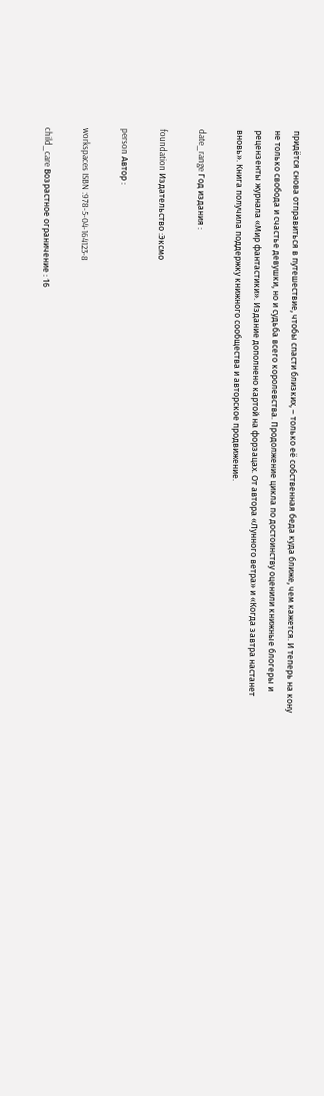придётся снова отправиться в путешествие, чтобы спасти близких, – только её собственная беда куда ближе, чем кажется. И теперь на кону не только свобода и счастье девушки, но и судьба всего королевства. Продолжение цикла по достоинству оценили книжные блогеры и рецензенты журнала «Мир фантастики». Издание дополнено картой на форзацах. От автора «Лунного ветра» и «Когда завтра настанет вновь». Книга получила поддержку книжного сообщества и авторское продвижение.

date_range Год издания :

foundation Издательство :Эксмо

person Автор :

workspaces ISBN :978-5-04-164123-8

child_care Возрастное ограничение : 16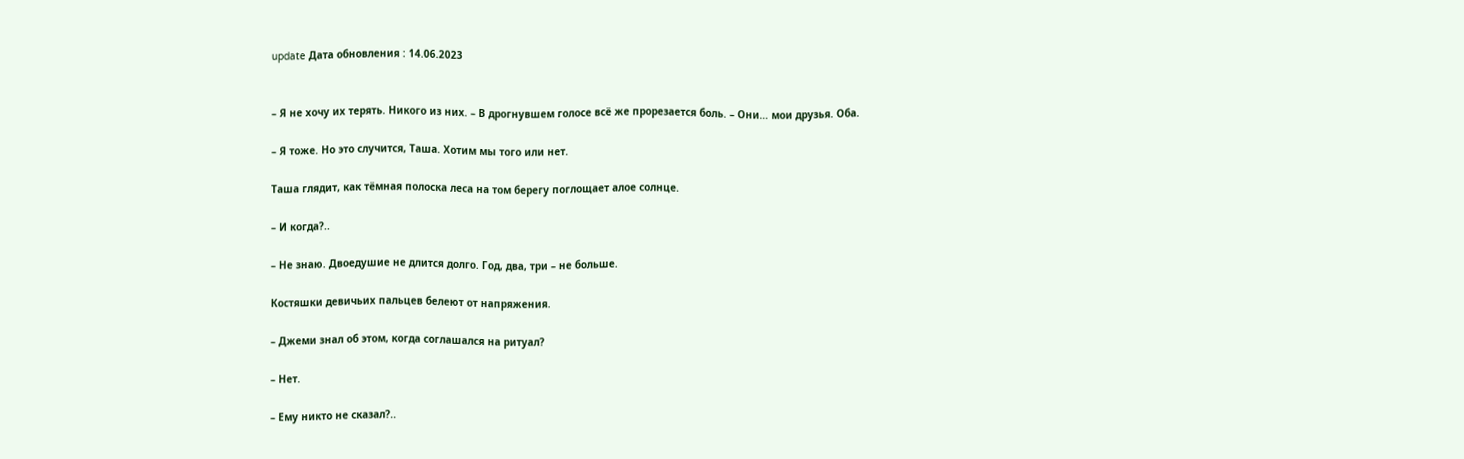update Дата обновления : 14.06.2023


– Я не хочу их терять. Никого из них. – В дрогнувшем голосе всё же прорезается боль. – Они… мои друзья. Оба.

– Я тоже. Но это случится, Таша. Хотим мы того или нет.

Таша глядит, как тёмная полоска леса на том берегу поглощает алое солнце.

– И когда?..

– Не знаю. Двоедушие не длится долго. Год, два, три – не больше.

Костяшки девичьих пальцев белеют от напряжения.

– Джеми знал об этом, когда соглашался на ритуал?

– Нет.

– Ему никто не сказал?..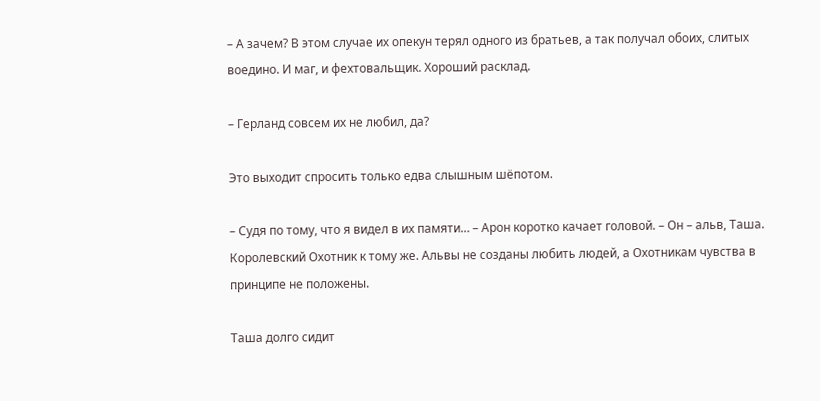– А зачем? В этом случае их опекун терял одного из братьев, а так получал обоих, слитых воедино. И маг, и фехтовальщик. Хороший расклад.

– Герланд совсем их не любил, да?

Это выходит спросить только едва слышным шёпотом.

– Судя по тому, что я видел в их памяти… – Арон коротко качает головой. – Он – альв, Таша. Королевский Охотник к тому же. Альвы не созданы любить людей, а Охотникам чувства в принципе не положены.

Таша долго сидит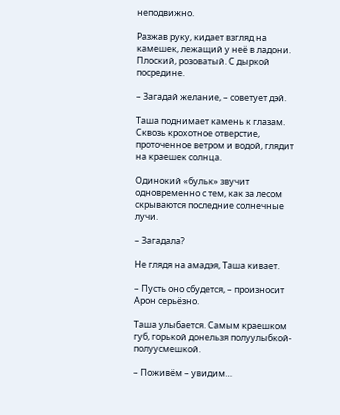неподвижно.

Разжав руку, кидает взгляд на камешек, лежащий у неё в ладони. Плоский, розоватый. С дыркой посредине.

– Загадай желание, – советует дэй.

Таша поднимает камень к глазам. Сквозь крохотное отверстие, проточенное ветром и водой, глядит на краешек солнца.

Одинокий «бульк» звучит одновременно с тем, как за лесом скрываются последние солнечные лучи.

– Загадала?

Не глядя на амадэя, Таша кивает.

– Пусть оно сбудется, – произносит Арон серьёзно.

Таша улыбается. Самым краешком губ, горькой донельзя полуулыбкой-полуусмешкой.

– Поживём – увидим…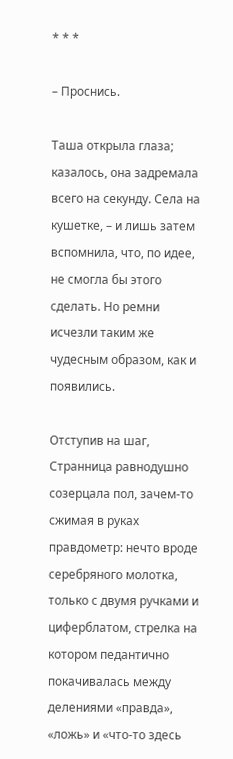* * *

– Проснись.

Таша открыла глаза; казалось, она задремала всего на секунду. Села на кушетке, – и лишь затем вспомнила, что, по идее, не смогла бы этого сделать. Но ремни исчезли таким же чудесным образом, как и появились.

Отступив на шаг, Странница равнодушно созерцала пол, зачем-то сжимая в руках правдометр: нечто вроде серебряного молотка, только с двумя ручками и циферблатом, стрелка на котором педантично покачивалась между делениями «правда», «ложь» и «что-то здесь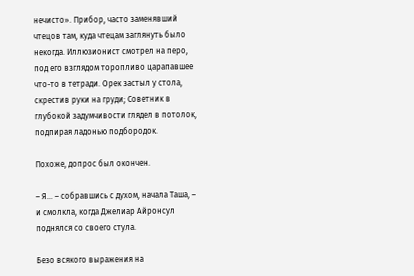нечисто». Прибор, часто заменявший чтецов там, куда чтецам заглянуть было некогда. Иллюзионист смотрел на перо, под его взглядом торопливо царапавшее что-то в тетради. Орек застыл у стола, скрестив руки на груди; Советник в глубокой задумчивости глядел в потолок, подпирая ладонью подбородок.

Похоже, допрос был окончен.

– Я… – собравшись с духом, начала Таша, – и смолкла, когда Джелиар Айронсул поднялся со своего стула.

Безо всякого выражения на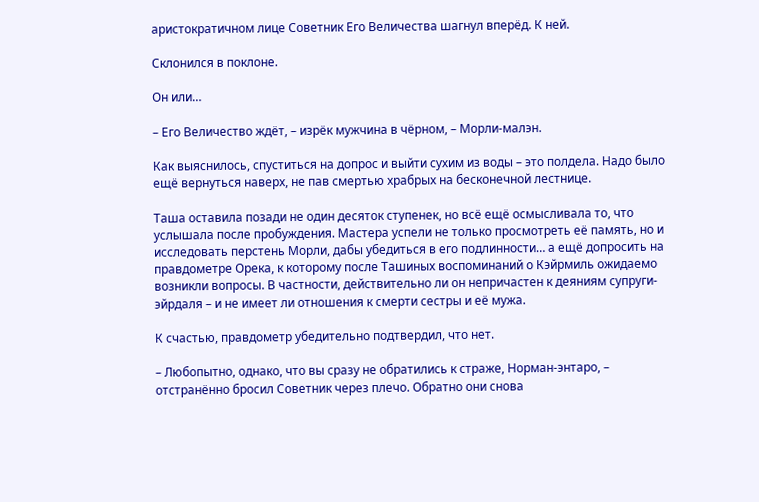аристократичном лице Советник Его Величества шагнул вперёд. К ней.

Склонился в поклоне.

Он или…

– Его Величество ждёт, – изрёк мужчина в чёрном, – Морли-малэн.

Как выяснилось, спуститься на допрос и выйти сухим из воды – это полдела. Надо было ещё вернуться наверх, не пав смертью храбрых на бесконечной лестнице.

Таша оставила позади не один десяток ступенек, но всё ещё осмысливала то, что услышала после пробуждения. Мастера успели не только просмотреть её память, но и исследовать перстень Морли, дабы убедиться в его подлинности… а ещё допросить на правдометре Орека, к которому после Ташиных воспоминаний о Кэйрмиль ожидаемо возникли вопросы. В частности, действительно ли он непричастен к деяниям супруги-эйрдаля – и не имеет ли отношения к смерти сестры и её мужа.

К счастью, правдометр убедительно подтвердил, что нет.

– Любопытно, однако, что вы сразу не обратились к страже, Норман-энтаро, – отстранённо бросил Советник через плечо. Обратно они снова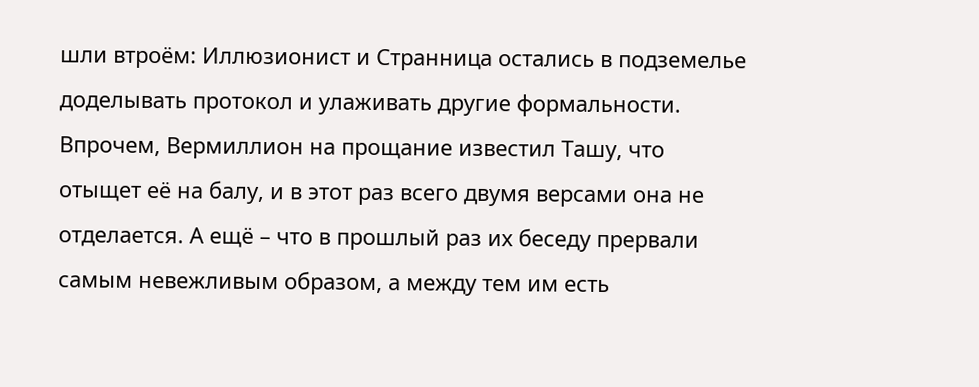шли втроём: Иллюзионист и Странница остались в подземелье доделывать протокол и улаживать другие формальности. Впрочем, Вермиллион на прощание известил Ташу, что отыщет её на балу, и в этот раз всего двумя версами она не отделается. А ещё – что в прошлый раз их беседу прервали самым невежливым образом, а между тем им есть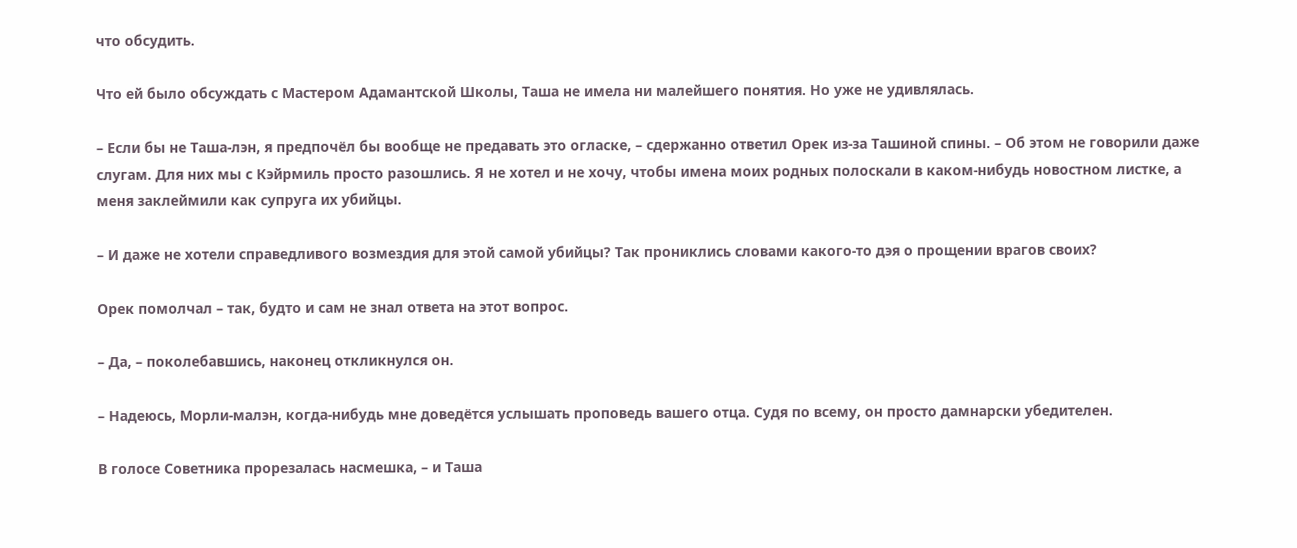что обсудить.

Что ей было обсуждать с Мастером Адамантской Школы, Таша не имела ни малейшего понятия. Но уже не удивлялась.

– Если бы не Таша-лэн, я предпочёл бы вообще не предавать это огласке, – сдержанно ответил Орек из-за Ташиной спины. – Об этом не говорили даже слугам. Для них мы с Кэйрмиль просто разошлись. Я не хотел и не хочу, чтобы имена моих родных полоскали в каком-нибудь новостном листке, а меня заклеймили как супруга их убийцы.

– И даже не хотели справедливого возмездия для этой самой убийцы? Так прониклись словами какого-то дэя о прощении врагов своих?

Орек помолчал – так, будто и сам не знал ответа на этот вопрос.

– Да, – поколебавшись, наконец откликнулся он.

– Надеюсь, Морли-малэн, когда-нибудь мне доведётся услышать проповедь вашего отца. Судя по всему, он просто дамнарски убедителен.

В голосе Советника прорезалась насмешка, – и Таша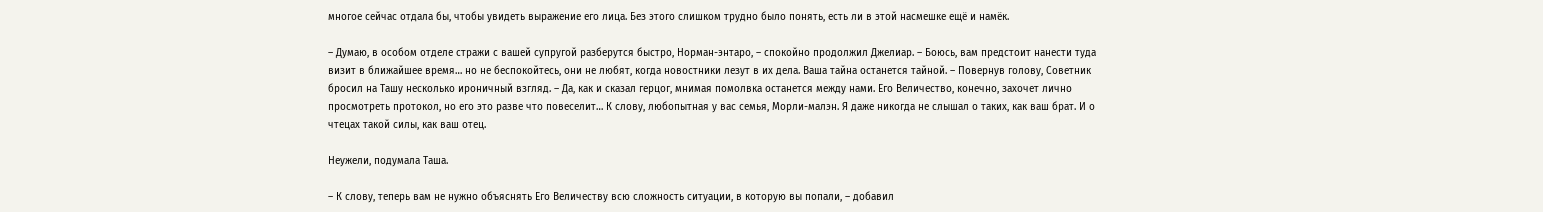многое сейчас отдала бы, чтобы увидеть выражение его лица. Без этого слишком трудно было понять, есть ли в этой насмешке ещё и намёк.

– Думаю, в особом отделе стражи с вашей супругой разберутся быстро, Норман-энтаро, – спокойно продолжил Джелиар. – Боюсь, вам предстоит нанести туда визит в ближайшее время… но не беспокойтесь, они не любят, когда новостники лезут в их дела. Ваша тайна останется тайной. – Повернув голову, Советник бросил на Ташу несколько ироничный взгляд. – Да, как и сказал герцог, мнимая помолвка останется между нами. Его Величество, конечно, захочет лично просмотреть протокол, но его это разве что повеселит… К слову, любопытная у вас семья, Морли-малэн. Я даже никогда не слышал о таких, как ваш брат. И о чтецах такой силы, как ваш отец.

Неужели, подумала Таша.

– К слову, теперь вам не нужно объяснять Его Величеству всю сложность ситуации, в которую вы попали, – добавил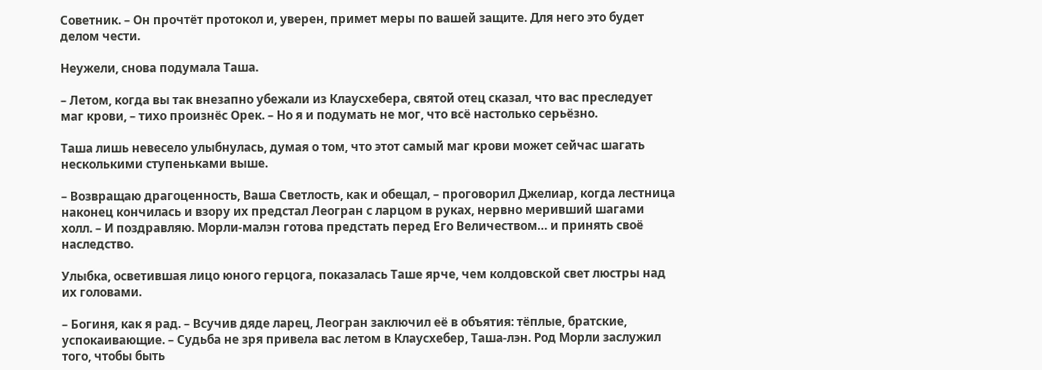Советник. – Он прочтёт протокол и, уверен, примет меры по вашей защите. Для него это будет делом чести.

Неужели, снова подумала Таша.

– Летом, когда вы так внезапно убежали из Клаусхебера, святой отец сказал, что вас преследует маг крови, – тихо произнёс Орек. – Но я и подумать не мог, что всё настолько серьёзно.

Таша лишь невесело улыбнулась, думая о том, что этот самый маг крови может сейчас шагать несколькими ступеньками выше.

– Возвращаю драгоценность, Ваша Светлость, как и обещал, – проговорил Джелиар, когда лестница наконец кончилась и взору их предстал Леогран с ларцом в руках, нервно меривший шагами холл. – И поздравляю. Морли-малэн готова предстать перед Его Величеством… и принять своё наследство.

Улыбка, осветившая лицо юного герцога, показалась Таше ярче, чем колдовской свет люстры над их головами.

– Богиня, как я рад. – Всучив дяде ларец, Леогран заключил её в объятия: тёплые, братские, успокаивающие. – Судьба не зря привела вас летом в Клаусхебер, Таша-лэн. Род Морли заслужил того, чтобы быть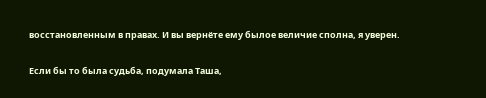восстановленным в правах. И вы вернёте ему былое величие сполна, я уверен.

Если бы то была судьба, подумала Таша,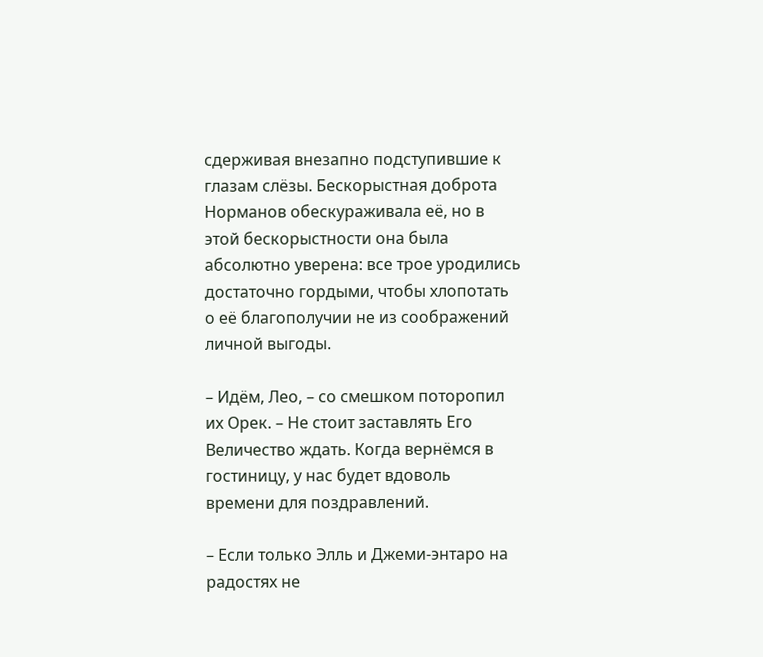сдерживая внезапно подступившие к глазам слёзы. Бескорыстная доброта Норманов обескураживала её, но в этой бескорыстности она была абсолютно уверена: все трое уродились достаточно гордыми, чтобы хлопотать о её благополучии не из соображений личной выгоды.

– Идём, Лео, – со смешком поторопил их Орек. – Не стоит заставлять Его Величество ждать. Когда вернёмся в гостиницу, у нас будет вдоволь времени для поздравлений.

– Если только Элль и Джеми-энтаро на радостях не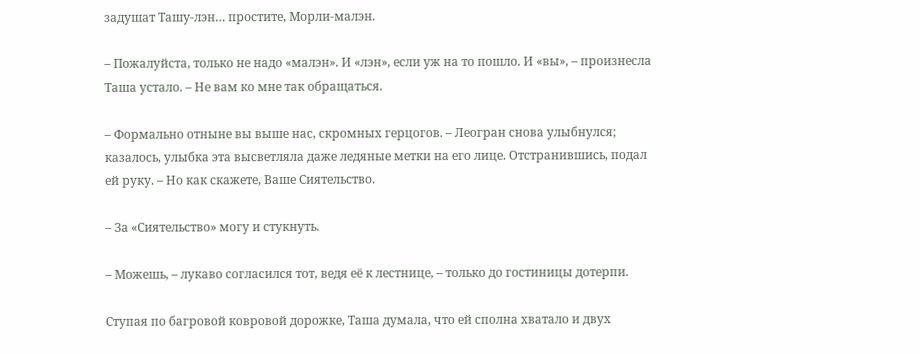задушат Ташу-лэн… простите, Морли-малэн.

– Пожалуйста, только не надо «малэн». И «лэн», если уж на то пошло. И «вы», – произнесла Таша устало. – Не вам ко мне так обращаться.

– Формально отныне вы выше нас, скромных герцогов. – Леогран снова улыбнулся; казалось, улыбка эта высветляла даже ледяные метки на его лице. Отстранившись, подал ей руку. – Но как скажете, Ваше Сиятельство.

– За «Сиятельство» могу и стукнуть.

– Можешь, – лукаво согласился тот, ведя её к лестнице, – только до гостиницы дотерпи.

Ступая по багровой ковровой дорожке, Таша думала, что ей сполна хватало и двух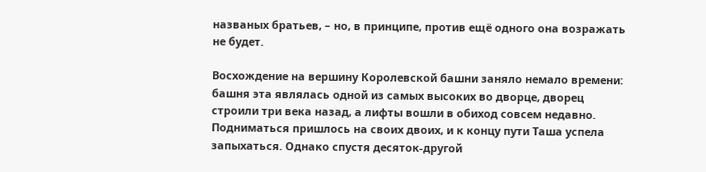названых братьев, – но, в принципе, против ещё одного она возражать не будет.

Восхождение на вершину Королевской башни заняло немало времени: башня эта являлась одной из самых высоких во дворце, дворец строили три века назад, а лифты вошли в обиход совсем недавно. Подниматься пришлось на своих двоих, и к концу пути Таша успела запыхаться. Однако спустя десяток-другой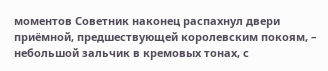моментов Советник наконец распахнул двери приёмной, предшествующей королевским покоям, – небольшой зальчик в кремовых тонах, с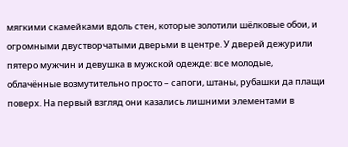мягкими скамейками вдоль стен, которые золотили шёлковые обои, и огромными двустворчатыми дверьми в центре. У дверей дежурили пятеро мужчин и девушка в мужской одежде: все молодые, облачённые возмутительно просто – сапоги, штаны, рубашки да плащи поверх. На первый взгляд они казались лишними элементами в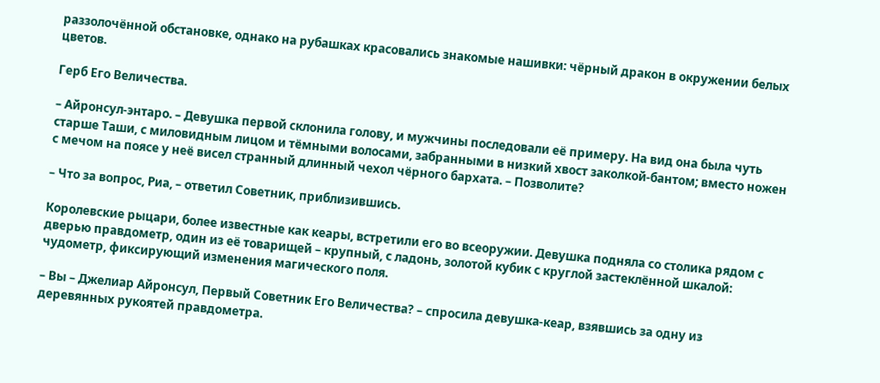раззолочённой обстановке, однако на рубашках красовались знакомые нашивки: чёрный дракон в окружении белых цветов.

Герб Его Величества.

– Айронсул-энтаро. – Девушка первой склонила голову, и мужчины последовали её примеру. На вид она была чуть старше Таши, с миловидным лицом и тёмными волосами, забранными в низкий хвост заколкой-бантом; вместо ножен с мечом на поясе у неё висел странный длинный чехол чёрного бархата. – Позволите?

– Что за вопрос, Риа, – ответил Советник, приблизившись.

Королевские рыцари, более известные как кеары, встретили его во всеоружии. Девушка подняла со столика рядом с дверью правдометр, один из её товарищей – крупный, с ладонь, золотой кубик с круглой застеклённой шкалой: чудометр, фиксирующий изменения магического поля.

– Вы – Джелиар Айронсул, Первый Советник Его Величества? – спросила девушка-кеар, взявшись за одну из деревянных рукоятей правдометра.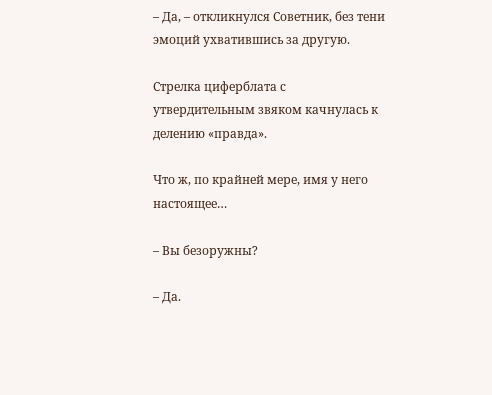– Да, – откликнулся Советник, без тени эмоций ухватившись за другую.

Стрелка циферблата с утвердительным звяком качнулась к делению «правда».

Что ж, по крайней мере, имя у него настоящее…

– Вы безоружны?

– Да.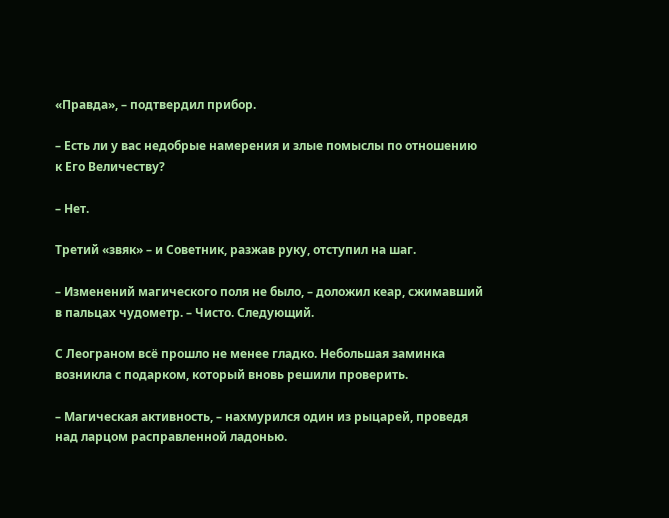«Правда», – подтвердил прибор.

– Есть ли у вас недобрые намерения и злые помыслы по отношению к Его Величеству?

– Нет.

Третий «звяк» – и Советник, разжав руку, отступил на шаг.

– Изменений магического поля не было, – доложил кеар, сжимавший в пальцах чудометр. – Чисто. Следующий.

С Леограном всё прошло не менее гладко. Небольшая заминка возникла с подарком, который вновь решили проверить.

– Магическая активность, – нахмурился один из рыцарей, проведя над ларцом расправленной ладонью.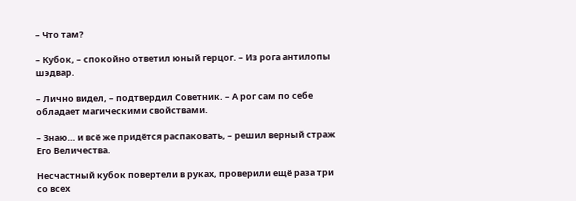– Что там?

– Кубок, – спокойно ответил юный герцог. – Из рога антилопы шэдвар.

– Лично видел, – подтвердил Советник. – А рог сам по себе обладает магическими свойствами.

– Знаю… и всё же придётся распаковать, – решил верный страж Его Величества.

Несчастный кубок повертели в руках, проверили ещё раза три со всех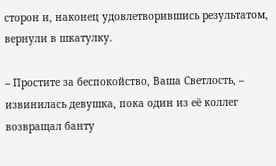сторон и, наконец удовлетворившись результатом, вернули в шкатулку.

– Простите за беспокойство, Ваша Светлость, – извинилась девушка, пока один из её коллег возвращал банту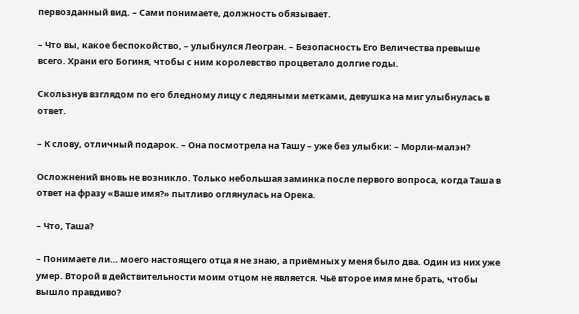первозданный вид. – Сами понимаете, должность обязывает.

– Что вы, какое беспокойство, – улыбнулся Леогран. – Безопасность Его Величества превыше всего. Храни его Богиня, чтобы с ним королевство процветало долгие годы.

Скользнув взглядом по его бледному лицу с ледяными метками, девушка на миг улыбнулась в ответ.

– К слову, отличный подарок. – Она посмотрела на Ташу – уже без улыбки: – Морли-малэн?

Осложнений вновь не возникло. Только небольшая заминка после первого вопроса, когда Таша в ответ на фразу «Ваше имя?» пытливо оглянулась на Орека.

– Что, Таша?

– Понимаете ли… моего настоящего отца я не знаю, а приёмных у меня было два. Один из них уже умер. Второй в действительности моим отцом не является. Чьё второе имя мне брать, чтобы вышло правдиво?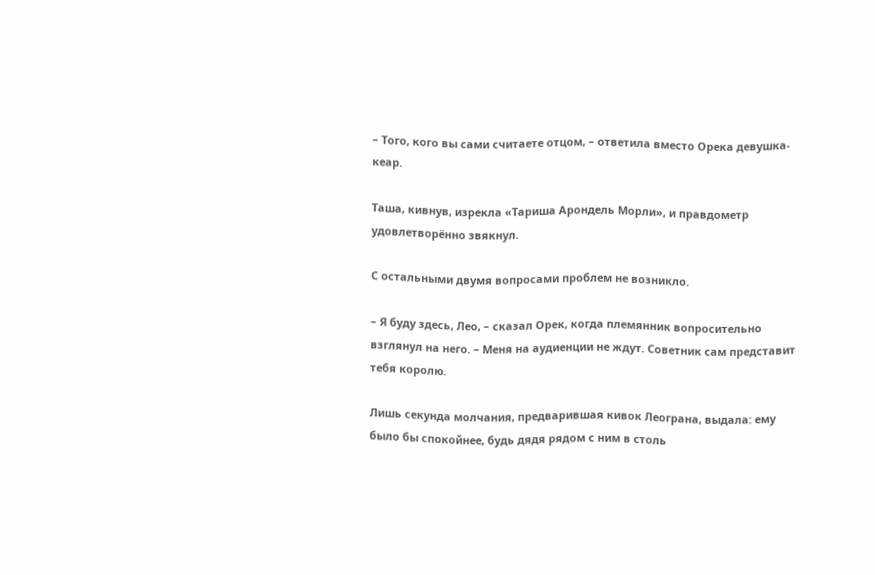– Того, кого вы сами считаете отцом, – ответила вместо Орека девушка-кеар.

Таша, кивнув, изрекла «Тариша Арондель Морли», и правдометр удовлетворённо звякнул.

С остальными двумя вопросами проблем не возникло.

– Я буду здесь, Лео, – сказал Орек, когда племянник вопросительно взглянул на него. – Меня на аудиенции не ждут. Советник сам представит тебя королю.

Лишь секунда молчания, предварившая кивок Леограна, выдала: ему было бы спокойнее, будь дядя рядом с ним в столь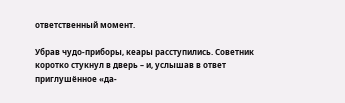ответственный момент.

Убрав чудо-приборы, кеары расступились. Советник коротко стукнул в дверь – и, услышав в ответ приглушённое «да-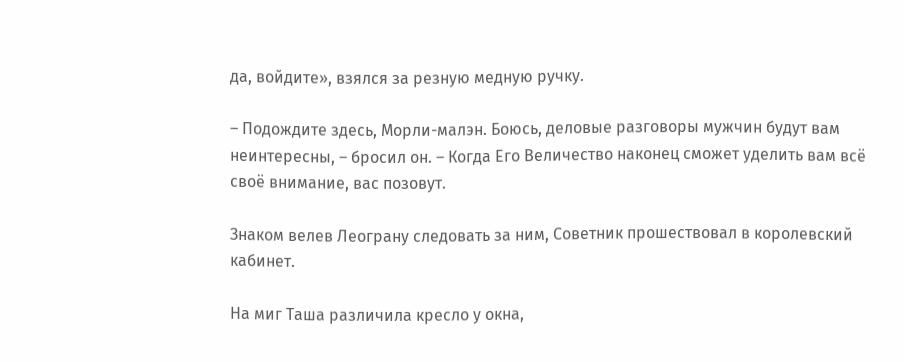да, войдите», взялся за резную медную ручку.

– Подождите здесь, Морли-малэн. Боюсь, деловые разговоры мужчин будут вам неинтересны, – бросил он. – Когда Его Величество наконец сможет уделить вам всё своё внимание, вас позовут.

Знаком велев Леограну следовать за ним, Советник прошествовал в королевский кабинет.

На миг Таша различила кресло у окна,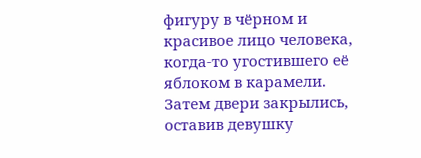фигуру в чёрном и красивое лицо человека, когда-то угостившего её яблоком в карамели. Затем двери закрылись, оставив девушку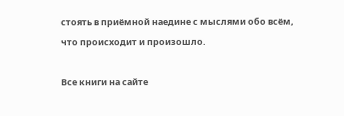стоять в приёмной наедине с мыслями обо всём, что происходит и произошло.

Все книги на сайте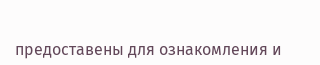предоставены для ознакомления и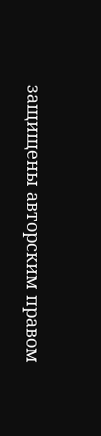защищены авторским правом